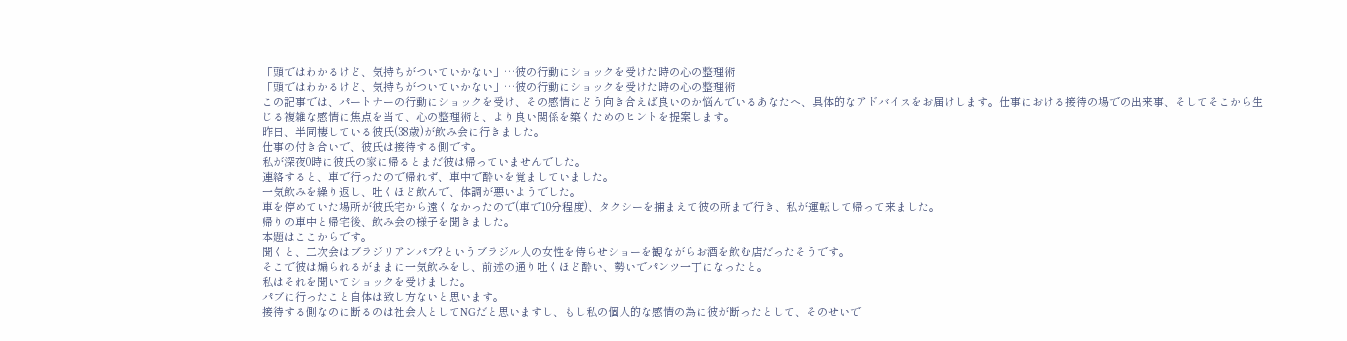「頭ではわかるけど、気持ちがついていかない」…彼の行動にショックを受けた時の心の整理術
「頭ではわかるけど、気持ちがついていかない」…彼の行動にショックを受けた時の心の整理術
この記事では、パートナーの行動にショックを受け、その感情にどう向き合えば良いのか悩んでいるあなたへ、具体的なアドバイスをお届けします。仕事における接待の場での出来事、そしてそこから生じる複雑な感情に焦点を当て、心の整理術と、より良い関係を築くためのヒントを提案します。
昨日、半同棲している彼氏(38歳)が飲み会に行きました。
仕事の付き合いで、彼氏は接待する側です。
私が深夜0時に彼氏の家に帰るとまだ彼は帰っていませんでした。
連絡すると、車で行ったので帰れず、車中で酔いを覚ましていました。
一気飲みを繰り返し、吐くほど飲んで、体調が悪いようでした。
車を停めていた場所が彼氏宅から遠くなかったので(車で10分程度)、タクシーを捕まえて彼の所まで行き、私が運転して帰って来ました。
帰りの車中と帰宅後、飲み会の様子を聞きました。
本題はここからです。
聞くと、二次会はブラジリアンパブ?というブラジル人の女性を侍らせショーを観ながらお酒を飲む店だったそうです。
そこで彼は煽られるがままに一気飲みをし、前述の通り吐くほど酔い、勢いでパンツ一丁になったと。
私はそれを聞いてショックを受けました。
パブに行ったこと自体は致し方ないと思います。
接待する側なのに断るのは社会人としてNGだと思いますし、もし私の個人的な感情の為に彼が断ったとして、そのせいで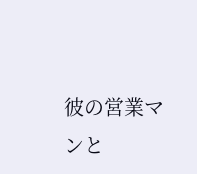彼の営業マンと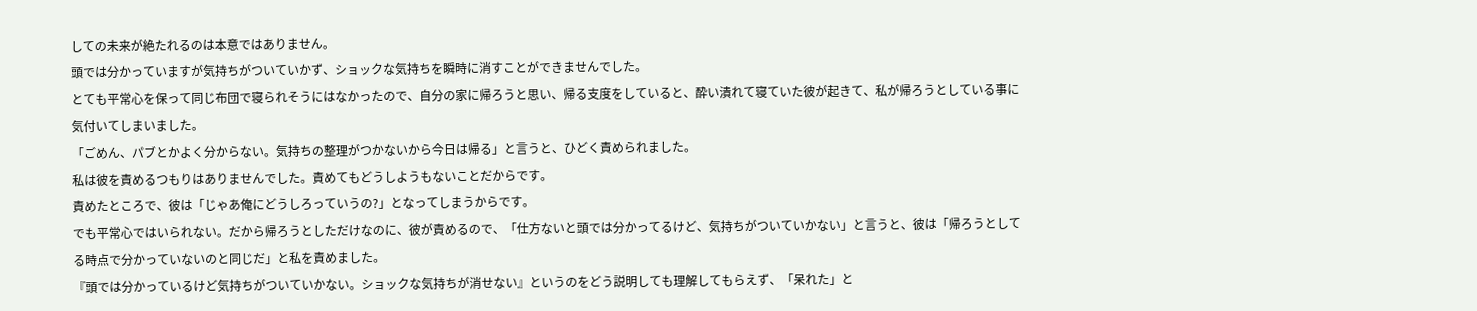しての未来が絶たれるのは本意ではありません。
頭では分かっていますが気持ちがついていかず、ショックな気持ちを瞬時に消すことができませんでした。
とても平常心を保って同じ布団で寝られそうにはなかったので、自分の家に帰ろうと思い、帰る支度をしていると、酔い潰れて寝ていた彼が起きて、私が帰ろうとしている事に気付いてしまいました。
「ごめん、パブとかよく分からない。気持ちの整理がつかないから今日は帰る」と言うと、ひどく責められました。
私は彼を責めるつもりはありませんでした。責めてもどうしようもないことだからです。
責めたところで、彼は「じゃあ俺にどうしろっていうの?」となってしまうからです。
でも平常心ではいられない。だから帰ろうとしただけなのに、彼が責めるので、「仕方ないと頭では分かってるけど、気持ちがついていかない」と言うと、彼は「帰ろうとしてる時点で分かっていないのと同じだ」と私を責めました。
『頭では分かっているけど気持ちがついていかない。ショックな気持ちが消せない』というのをどう説明しても理解してもらえず、「呆れた」と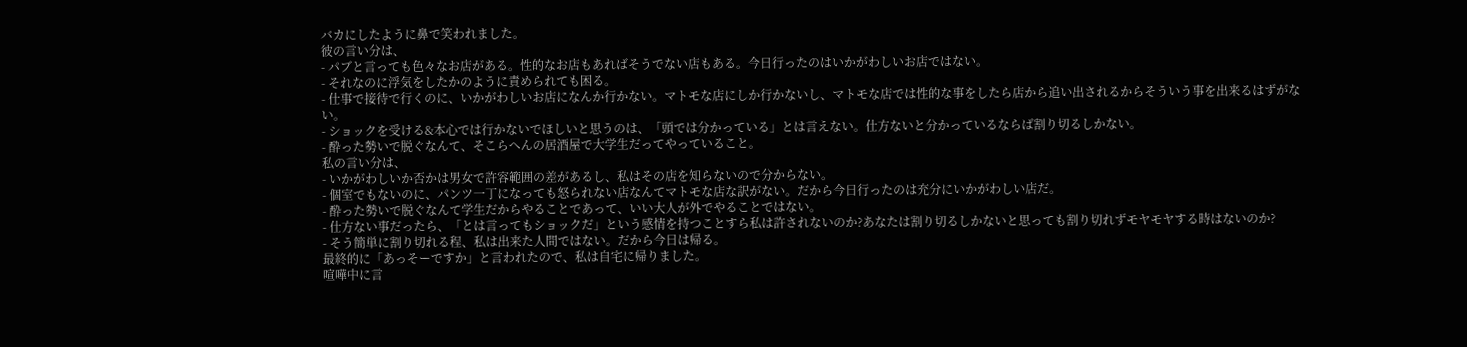バカにしたように鼻で笑われました。
彼の言い分は、
- パブと言っても色々なお店がある。性的なお店もあればそうでない店もある。今日行ったのはいかがわしいお店ではない。
- それなのに浮気をしたかのように責められても困る。
- 仕事で接待で行くのに、いかがわしいお店になんか行かない。マトモな店にしか行かないし、マトモな店では性的な事をしたら店から追い出されるからそういう事を出来るはずがない。
- ショックを受ける&本心では行かないでほしいと思うのは、「頭では分かっている」とは言えない。仕方ないと分かっているならば割り切るしかない。
- 酔った勢いで脱ぐなんて、そこらへんの居酒屋で大学生だってやっていること。
私の言い分は、
- いかがわしいか否かは男女で許容範囲の差があるし、私はその店を知らないので分からない。
- 個室でもないのに、パンツ一丁になっても怒られない店なんてマトモな店な訳がない。だから今日行ったのは充分にいかがわしい店だ。
- 酔った勢いで脱ぐなんて学生だからやることであって、いい大人が外でやることではない。
- 仕方ない事だったら、「とは言ってもショックだ」という感情を持つことすら私は許されないのか?あなたは割り切るしかないと思っても割り切れずモヤモヤする時はないのか?
- そう簡単に割り切れる程、私は出来た人間ではない。だから今日は帰る。
最終的に「あっそーですか」と言われたので、私は自宅に帰りました。
喧嘩中に言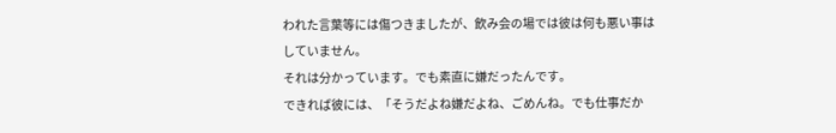われた言葉等には傷つきましたが、飲み会の場では彼は何も悪い事はしていません。
それは分かっています。でも素直に嫌だったんです。
できれば彼には、「そうだよね嫌だよね、ごめんね。でも仕事だか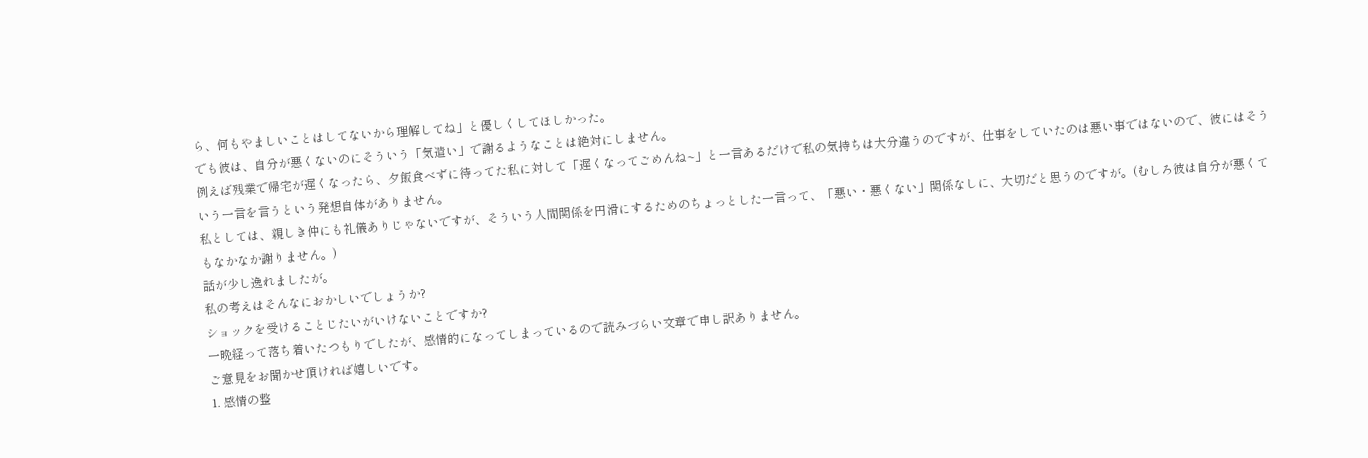ら、何もやましいことはしてないから理解してね」と優しくしてほしかった。
でも彼は、自分が悪くないのにそういう「気遣い」で謝るようなことは絶対にしません。
例えば残業で帰宅が遅くなったら、夕飯食べずに待ってた私に対して「遅くなってごめんね~」と一言あるだけで私の気持ちは大分違うのですが、仕事をしていたのは悪い事ではないので、彼にはそういう一言を言うという発想自体がありません。
私としては、親しき仲にも礼儀ありじゃないですが、そういう人間関係を円滑にするためのちょっとした一言って、「悪い・悪くない」関係なしに、大切だと思うのですが。(むしろ彼は自分が悪くてもなかなか謝りません。)
話が少し逸れましたが。
私の考えはそんなにおかしいでしょうか?
ショックを受けることじたいがいけないことですか?
一晩経って落ち着いたつもりでしたが、感情的になってしまっているので読みづらい文章で申し訳ありません。
ご意見をお聞かせ頂ければ嬉しいです。
1. 感情の整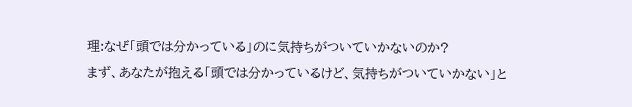理:なぜ「頭では分かっている」のに気持ちがついていかないのか?
まず、あなたが抱える「頭では分かっているけど、気持ちがついていかない」と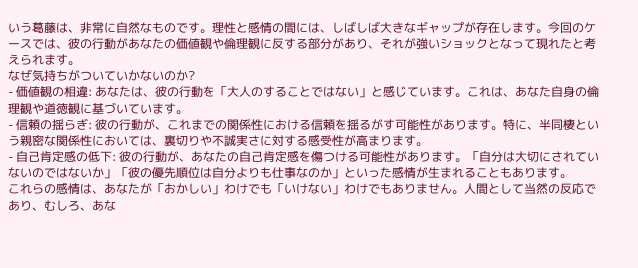いう葛藤は、非常に自然なものです。理性と感情の間には、しばしば大きなギャップが存在します。今回のケースでは、彼の行動があなたの価値観や倫理観に反する部分があり、それが強いショックとなって現れたと考えられます。
なぜ気持ちがついていかないのか?
- 価値観の相違: あなたは、彼の行動を「大人のすることではない」と感じています。これは、あなた自身の倫理観や道徳観に基づいています。
- 信頼の揺らぎ: 彼の行動が、これまでの関係性における信頼を揺るがす可能性があります。特に、半同棲という親密な関係性においては、裏切りや不誠実さに対する感受性が高まります。
- 自己肯定感の低下: 彼の行動が、あなたの自己肯定感を傷つける可能性があります。「自分は大切にされていないのではないか」「彼の優先順位は自分よりも仕事なのか」といった感情が生まれることもあります。
これらの感情は、あなたが「おかしい」わけでも「いけない」わけでもありません。人間として当然の反応であり、むしろ、あな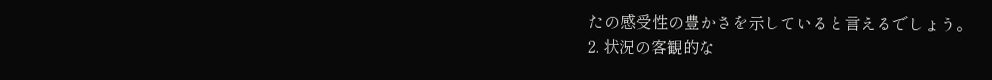たの感受性の豊かさを示していると言えるでしょう。
2. 状況の客観的な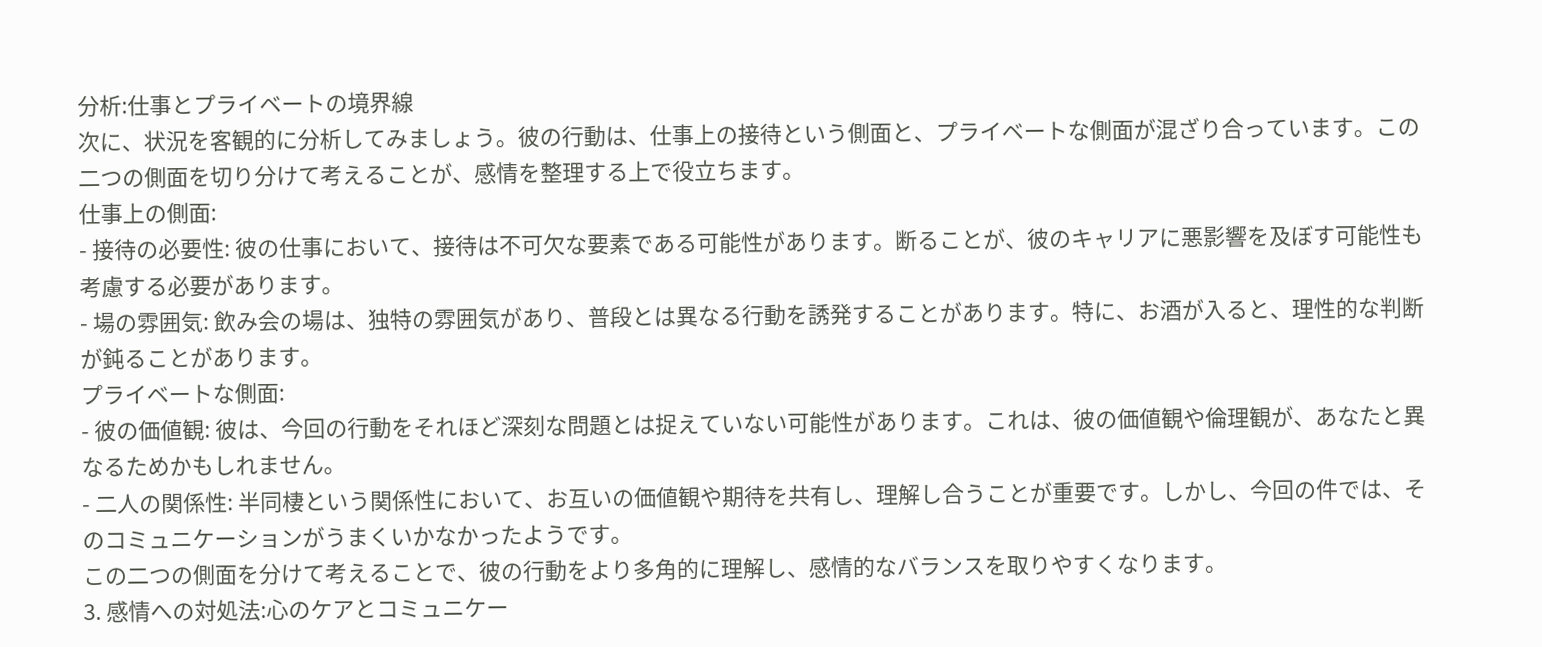分析:仕事とプライベートの境界線
次に、状況を客観的に分析してみましょう。彼の行動は、仕事上の接待という側面と、プライベートな側面が混ざり合っています。この二つの側面を切り分けて考えることが、感情を整理する上で役立ちます。
仕事上の側面:
- 接待の必要性: 彼の仕事において、接待は不可欠な要素である可能性があります。断ることが、彼のキャリアに悪影響を及ぼす可能性も考慮する必要があります。
- 場の雰囲気: 飲み会の場は、独特の雰囲気があり、普段とは異なる行動を誘発することがあります。特に、お酒が入ると、理性的な判断が鈍ることがあります。
プライベートな側面:
- 彼の価値観: 彼は、今回の行動をそれほど深刻な問題とは捉えていない可能性があります。これは、彼の価値観や倫理観が、あなたと異なるためかもしれません。
- 二人の関係性: 半同棲という関係性において、お互いの価値観や期待を共有し、理解し合うことが重要です。しかし、今回の件では、そのコミュニケーションがうまくいかなかったようです。
この二つの側面を分けて考えることで、彼の行動をより多角的に理解し、感情的なバランスを取りやすくなります。
3. 感情への対処法:心のケアとコミュニケー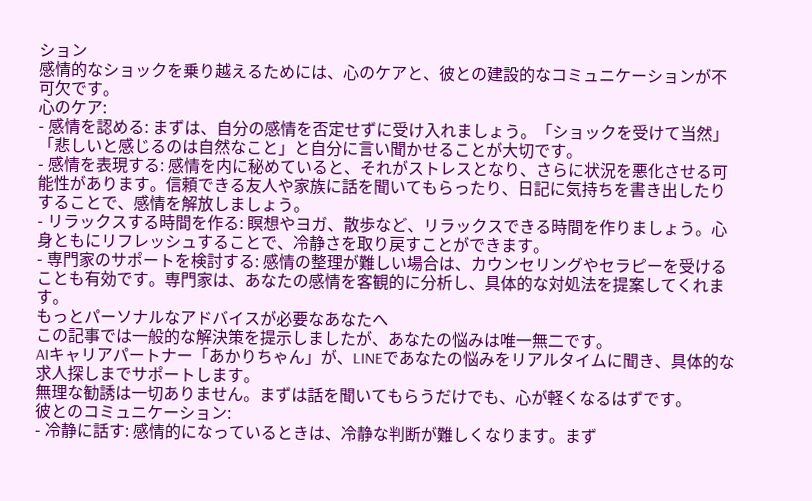ション
感情的なショックを乗り越えるためには、心のケアと、彼との建設的なコミュニケーションが不可欠です。
心のケア:
- 感情を認める: まずは、自分の感情を否定せずに受け入れましょう。「ショックを受けて当然」「悲しいと感じるのは自然なこと」と自分に言い聞かせることが大切です。
- 感情を表現する: 感情を内に秘めていると、それがストレスとなり、さらに状況を悪化させる可能性があります。信頼できる友人や家族に話を聞いてもらったり、日記に気持ちを書き出したりすることで、感情を解放しましょう。
- リラックスする時間を作る: 瞑想やヨガ、散歩など、リラックスできる時間を作りましょう。心身ともにリフレッシュすることで、冷静さを取り戻すことができます。
- 専門家のサポートを検討する: 感情の整理が難しい場合は、カウンセリングやセラピーを受けることも有効です。専門家は、あなたの感情を客観的に分析し、具体的な対処法を提案してくれます。
もっとパーソナルなアドバイスが必要なあなたへ
この記事では一般的な解決策を提示しましたが、あなたの悩みは唯一無二です。
AIキャリアパートナー「あかりちゃん」が、LINEであなたの悩みをリアルタイムに聞き、具体的な求人探しまでサポートします。
無理な勧誘は一切ありません。まずは話を聞いてもらうだけでも、心が軽くなるはずです。
彼とのコミュニケーション:
- 冷静に話す: 感情的になっているときは、冷静な判断が難しくなります。まず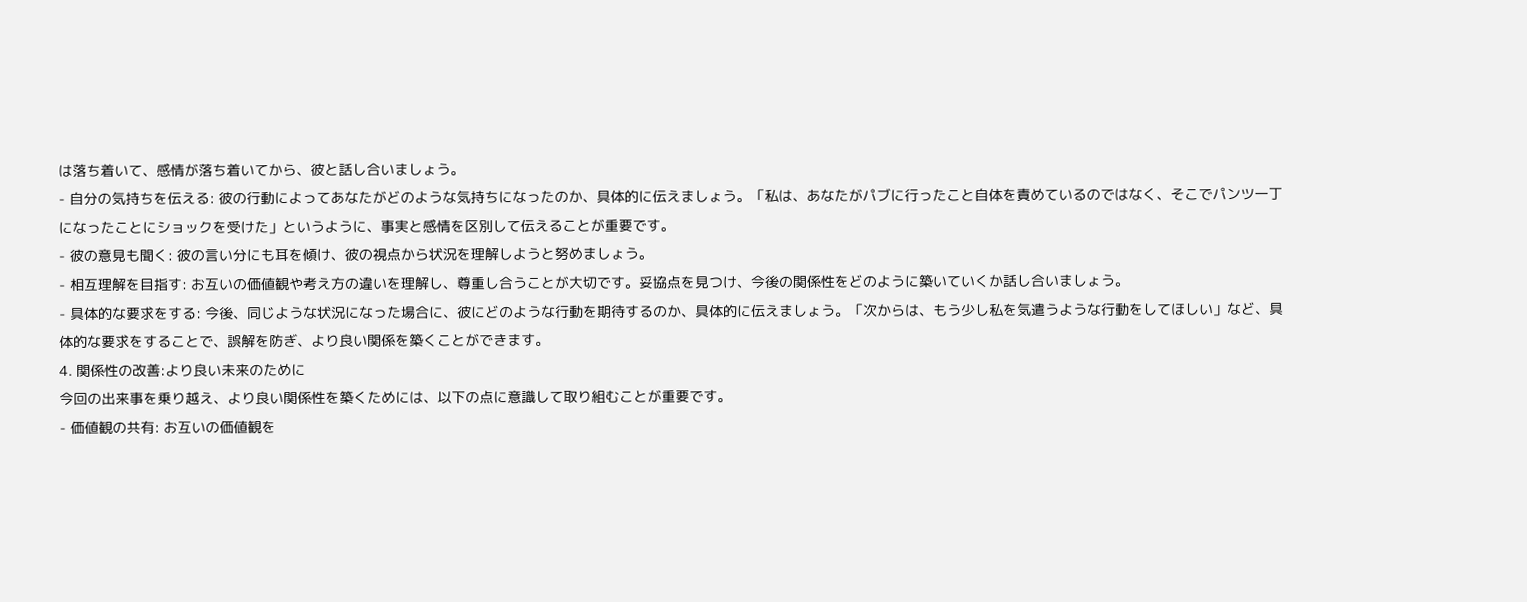は落ち着いて、感情が落ち着いてから、彼と話し合いましょう。
- 自分の気持ちを伝える: 彼の行動によってあなたがどのような気持ちになったのか、具体的に伝えましょう。「私は、あなたがパブに行ったこと自体を責めているのではなく、そこでパンツ一丁になったことにショックを受けた」というように、事実と感情を区別して伝えることが重要です。
- 彼の意見も聞く: 彼の言い分にも耳を傾け、彼の視点から状況を理解しようと努めましょう。
- 相互理解を目指す: お互いの価値観や考え方の違いを理解し、尊重し合うことが大切です。妥協点を見つけ、今後の関係性をどのように築いていくか話し合いましょう。
- 具体的な要求をする: 今後、同じような状況になった場合に、彼にどのような行動を期待するのか、具体的に伝えましょう。「次からは、もう少し私を気遣うような行動をしてほしい」など、具体的な要求をすることで、誤解を防ぎ、より良い関係を築くことができます。
4. 関係性の改善:より良い未来のために
今回の出来事を乗り越え、より良い関係性を築くためには、以下の点に意識して取り組むことが重要です。
- 価値観の共有: お互いの価値観を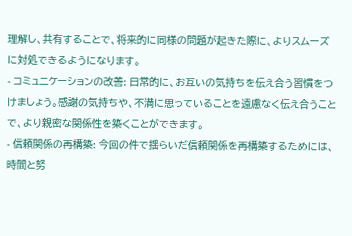理解し、共有することで、将来的に同様の問題が起きた際に、よりスムーズに対処できるようになります。
- コミュニケーションの改善: 日常的に、お互いの気持ちを伝え合う習慣をつけましょう。感謝の気持ちや、不満に思っていることを遠慮なく伝え合うことで、より親密な関係性を築くことができます。
- 信頼関係の再構築: 今回の件で揺らいだ信頼関係を再構築するためには、時間と努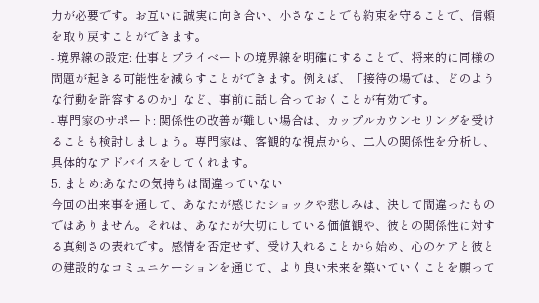力が必要です。お互いに誠実に向き合い、小さなことでも約束を守ることで、信頼を取り戻すことができます。
- 境界線の設定: 仕事とプライベートの境界線を明確にすることで、将来的に同様の問題が起きる可能性を減らすことができます。例えば、「接待の場では、どのような行動を許容するのか」など、事前に話し合っておくことが有効です。
- 専門家のサポート: 関係性の改善が難しい場合は、カップルカウンセリングを受けることも検討しましょう。専門家は、客観的な視点から、二人の関係性を分析し、具体的なアドバイスをしてくれます。
5. まとめ:あなたの気持ちは間違っていない
今回の出来事を通して、あなたが感じたショックや悲しみは、決して間違ったものではありません。それは、あなたが大切にしている価値観や、彼との関係性に対する真剣さの表れです。感情を否定せず、受け入れることから始め、心のケアと彼との建設的なコミュニケーションを通じて、より良い未来を築いていくことを願って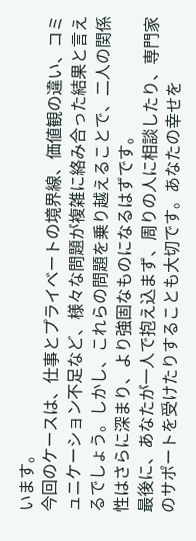います。
今回のケースは、仕事とプライベートの境界線、価値観の違い、コミュニケーション不足など、様々な問題が複雑に絡み合った結果と言えるでしょう。しかし、これらの問題を乗り越えることで、二人の関係性はさらに深まり、より強固なものになるはずです。
最後に、あなたが一人で抱え込まず、周りの人に相談したり、専門家のサポートを受けたりすることも大切です。あなたの幸せを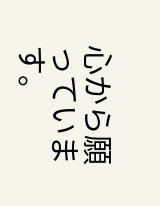心から願っています。